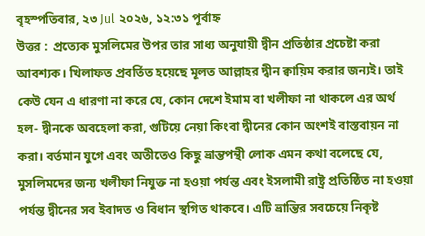বৃহস্পতিবার, ২৩ Jul ২০২৬, ১২:৩১ পূর্বাহ্ন
উত্তর :  প্রত্যেক মুসলিমের উপর তার সাধ্য অনুযায়ী দ্বীন প্রতিষ্ঠার প্রচেষ্টা করা আবশ্যক। খিলাফত প্রবর্তিত হয়েছে মূলত আল্লাহর দ্বীন ক্বায়িম করার জন্যই। তাই কেউ যেন এ ধারণা না করে যে, কোন দেশে ইমাম বা খলীফা না থাকলে এর অর্থ হল- দ্বীনকে অবহেলা করা, গুটিয়ে নেয়া কিংবা দ্বীনের কোন অংশই বাস্তবায়ন না করা। বর্তমান যুগে এবং অতীতেও কিছু ভ্রান্তপন্থী লোক এমন কথা বলেছে যে, মুসলিমদের জন্য খলীফা নিযুক্ত না হওয়া পর্যন্ত এবং ইসলামী রাষ্ট্র প্রতিষ্ঠিত না হওয়া পর্যন্ত দ্বীনের সব ইবাদত ও বিধান স্থগিত থাকবে। এটি ভ্রান্তির সবচেয়ে নিকৃষ্ট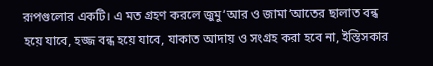রূপগুলোর একটি। এ মত গ্রহণ করলে জুমু‘আর ও জামা‘আতের ছালাত বন্ধ হয়ে যাবে, হজ্জ বন্ধ হয়ে যাবে, যাকাত আদায় ও সংগ্রহ করা হবে না, ইস্তিসকার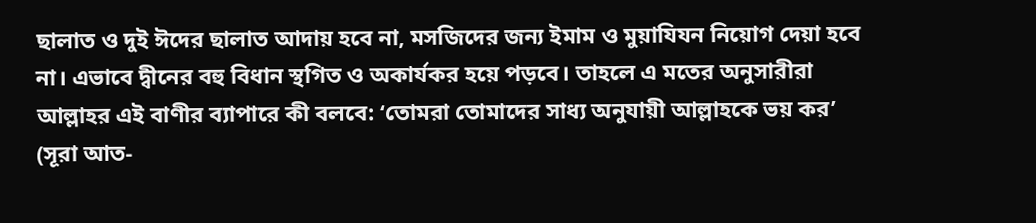ছালাত ও দুই ঈদের ছালাত আদায় হবে না, মসজিদের জন্য ইমাম ও মুয়াযিযন নিয়োগ দেয়া হবে না। এভাবে দ্বীনের বহু বিধান স্থগিত ও অকার্যকর হয়ে পড়বে। তাহলে এ মতের অনুসারীরা আল্লাহর এই বাণীর ব্যাপারে কী বলবে: ‘তোমরা তোমাদের সাধ্য অনুযায়ী আল্লাহকে ভয় কর’ (সূরা আত-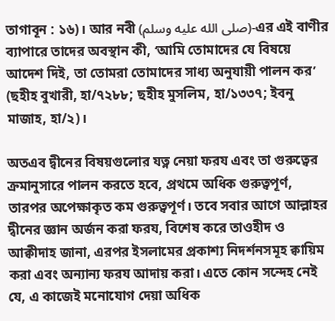তাগাবূন : ১৬)। আর নবী (صلى الله عليه وسلم)-এর এই বাণীর ব্যাপারে তাদের অবস্থান কী, ‘আমি তোমাদের যে বিষয়ে আদেশ দিই, তা তোমরা তোমাদের সাধ্য অনুযায়ী পালন কর’ (ছহীহ বুখারী, হা/৭২৮৮; ছহীহ মুসলিম, হা/১৩৩৭; ইবনু মাজাহ, হা/২)।

অতএব দ্বীনের বিষয়গুলোর যত্ন নেয়া ফরয এবং তা গুরুত্বের ক্রমানুসারে পালন করতে হবে, প্রথমে অধিক গুরুত্বপূর্ণ, তারপর অপেক্ষাকৃত কম গুরুত্বপূর্ণ। তবে সবার আগে আল্লাহর দ্বীনের জ্ঞান অর্জন করা ফরয, বিশেষ করে তাওহীদ ও আক্বীদাহ জানা, এরপর ইসলামের প্রকাশ্য নিদর্শনসমূহ ক্বায়িম করা এবং অন্যান্য ফরয আদায় করা। এতে কোন সন্দেহ নেই যে, এ কাজেই মনোযোগ দেয়া অধিক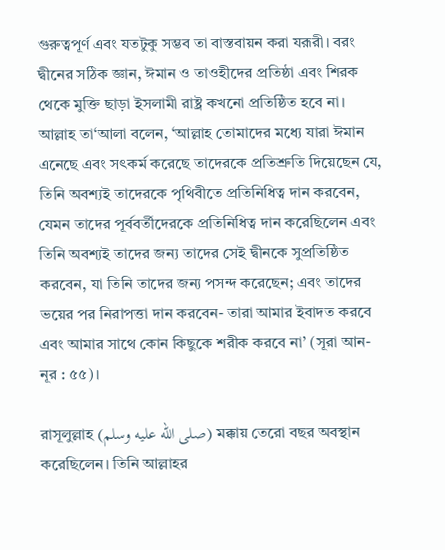গুরুত্বপূর্ণ এবং যতটুকু সম্ভব তা বাস্তবায়ন করা যরূরী। বরং দ্বীনের সঠিক জ্ঞান, ঈমান ও তাওহীদের প্রতিষ্ঠা এবং শিরক থেকে মুক্তি ছাড়া ইসলামী রাষ্ট্র কখনো প্রতিষ্ঠিত হবে না। আল্লাহ তা‘আলা বলেন, ‘আল্লাহ তোমাদের মধ্যে যারা ঈমান এনেছে এবং সৎকর্ম করেছে তাদেরকে প্রতিশ্রুতি দিয়েছেন যে, তিনি অবশ্যই তাদেরকে পৃথিবীতে প্রতিনিধিত্ব দান করবেন, যেমন তাদের পূর্ববর্তীদেরকে প্রতিনিধিত্ব দান করেছিলেন এবং তিনি অবশ্যই তাদের জন্য তাদের সেই দ্বীনকে সুপ্রতিষ্ঠিত করবেন, যা তিনি তাদের জন্য পসন্দ করেছেন; এবং তাদের ভয়ের পর নিরাপত্তা দান করবেন- তারা আমার ইবাদত করবে এবং আমার সাথে কোন কিছুকে শরীক করবে না’ (সূরা আন-নূর : ৫৫)।

রাসূলুল্লাহ (صلى الله عليه وسلم) মক্কায় তেরো বছর অবস্থান করেছিলেন। তিনি আল্লাহর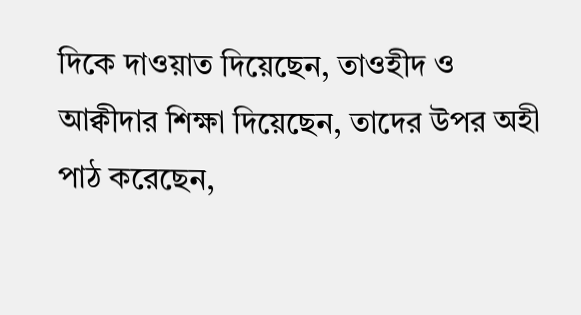দিকে দাওয়াত দিয়েছেন, তাওহীদ ও আক্বীদার শিক্ষা দিয়েছেন, তাদের উপর অহী পাঠ করেছেন,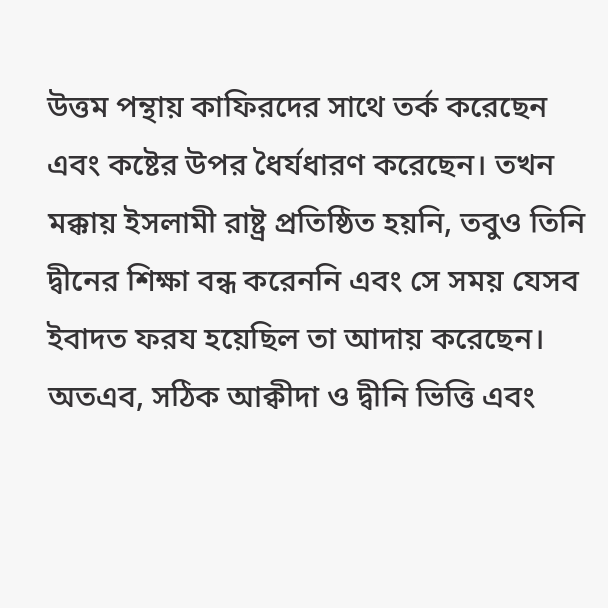উত্তম পন্থায় কাফিরদের সাথে তর্ক করেছেন এবং কষ্টের উপর ধৈর্যধারণ করেছেন। তখন মক্কায় ইসলামী রাষ্ট্র প্রতিষ্ঠিত হয়নি, তবুও তিনি দ্বীনের শিক্ষা বন্ধ করেননি এবং সে সময় যেসব ইবাদত ফরয হয়েছিল তা আদায় করেছেন। অতএব, সঠিক আক্বীদা ও দ্বীনি ভিত্তি এবং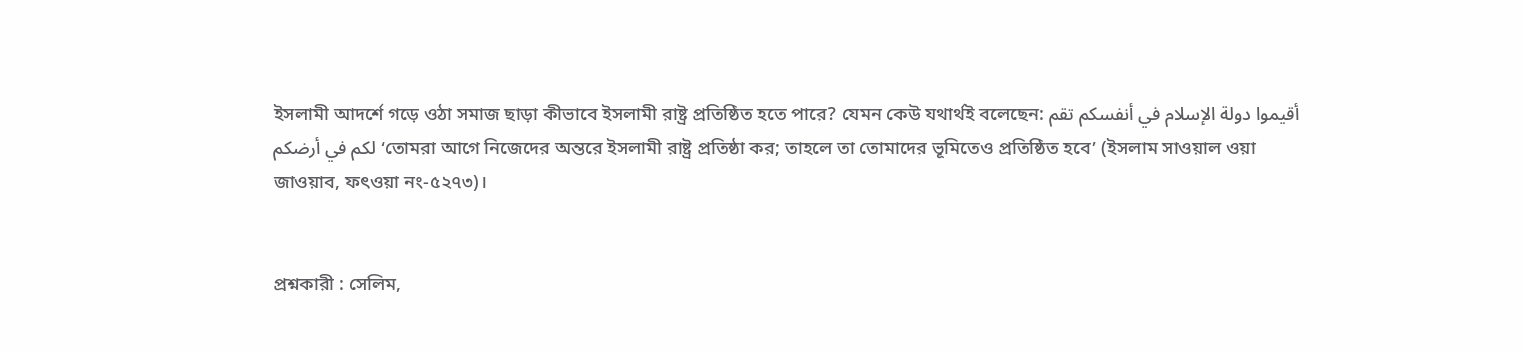ইসলামী আদর্শে গড়ে ওঠা সমাজ ছাড়া কীভাবে ইসলামী রাষ্ট্র প্রতিষ্ঠিত হতে পারে? যেমন কেউ যথার্থই বলেছেন: أقيموا دولة الإسلام في أنفسكم تقم لكم في أرضكم ‘তোমরা আগে নিজেদের অন্তরে ইসলামী রাষ্ট্র প্রতিষ্ঠা কর; তাহলে তা তোমাদের ভূমিতেও প্রতিষ্ঠিত হবে’ (ইসলাম সাওয়াল ওয়া জাওয়াব, ফৎওয়া নং-৫২৭৩)।


প্রশ্নকারী : সেলিম,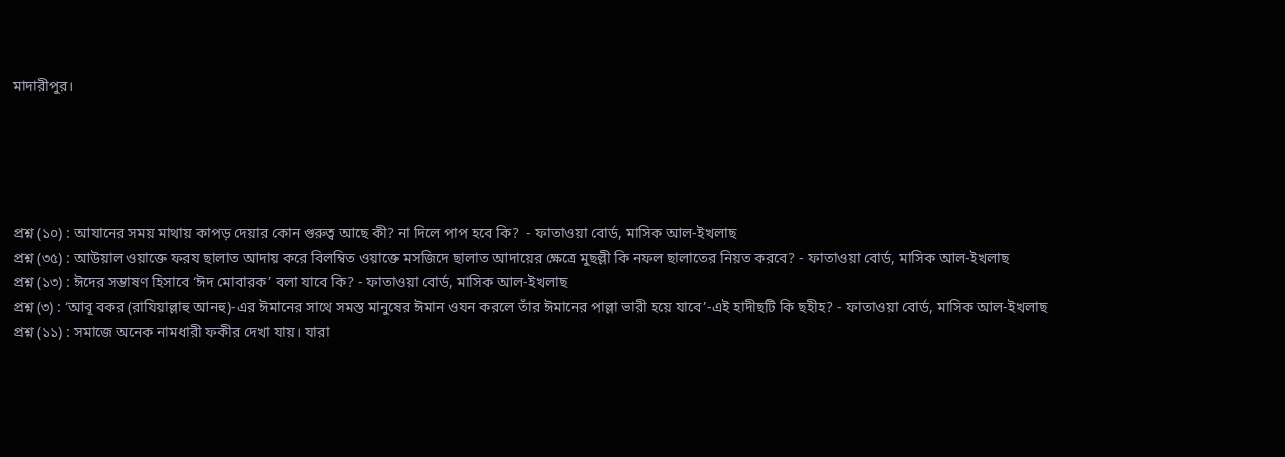মাদারীপুর।





প্রশ্ন (১০) : আযানের সময় মাথায় কাপড় দেয়ার কোন গুরুত্ব আছে কী? না দিলে পাপ হবে কি?  - ফাতাওয়া বোর্ড, মাসিক আল-ইখলাছ
প্রশ্ন (৩৫) : আউয়াল ওয়াক্তে ফরয ছালাত আদায় করে বিলম্বিত ওয়াক্তে মসজিদে ছালাত আদায়ের ক্ষেত্রে মুছল্লী কি নফল ছালাতের নিয়ত করবে? - ফাতাওয়া বোর্ড, মাসিক আল-ইখলাছ
প্রশ্ন (১৩) : ঈদের সম্ভাষণ হিসাবে ‘ঈদ মোবারক’ বলা যাবে কি? - ফাতাওয়া বোর্ড, মাসিক আল-ইখলাছ
প্রশ্ন (৩) : ‘আবূ বকর (রাযিয়াল্লাহু আনহু)-এর ঈমানের সাথে সমস্ত মানুষের ঈমান ওযন করলে তাঁর ঈমানের পাল্লা ভারী হয়ে যাবে’-এই হাদীছটি কি ছহীহ? - ফাতাওয়া বোর্ড, মাসিক আল-ইখলাছ
প্রশ্ন (১১) : সমাজে অনেক নামধারী ফকীর দেখা যায়। যারা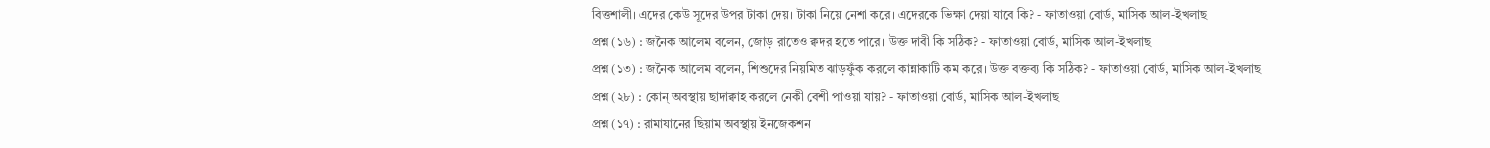বিত্তশালী। এদের কেউ সূদের উপর টাকা দেয়। টাকা নিয়ে নেশা করে। এদেরকে ভিক্ষা দেয়া যাবে কি? - ফাতাওয়া বোর্ড, মাসিক আল-ইখলাছ
প্রশ্ন (১৬) : জনৈক আলেম বলেন, জোড় রাতেও ক্বদর হতে পারে। উক্ত দাবী কি সঠিক? - ফাতাওয়া বোর্ড, মাসিক আল-ইখলাছ
প্রশ্ন (১৩) : জনৈক আলেম বলেন, শিশুদের নিয়মিত ঝাড়ফুঁক করলে কান্নাকাটি কম করে। উক্ত বক্তব্য কি সঠিক? - ফাতাওয়া বোর্ড, মাসিক আল-ইখলাছ
প্রশ্ন (২৮) : কোন্ অবস্থায় ছাদাক্বাহ করলে নেকী বেশী পাওয়া যায়? - ফাতাওয়া বোর্ড, মাসিক আল-ইখলাছ
প্রশ্ন (১৭) : রামাযানের ছিয়াম অবস্থায় ইনজেকশন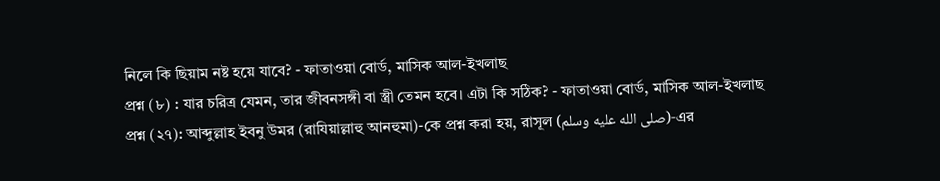নিলে কি ছিয়াম নষ্ট হয়ে যাবে? - ফাতাওয়া বোর্ড, মাসিক আল-ইখলাছ
প্রশ্ন (৮) : যার চরিত্র যেমন, তার জীবনসঙ্গী বা স্ত্রী তেমন হবে। এটা কি সঠিক? - ফাতাওয়া বোর্ড, মাসিক আল-ইখলাছ
প্রশ্ন (২৭): আব্দুল্লাহ ইবনু উমর (রাযিয়াল্লাহু আনহুমা)-কে প্রশ্ন করা হয়, রাসূল (صلى الله عليه وسلم)-এর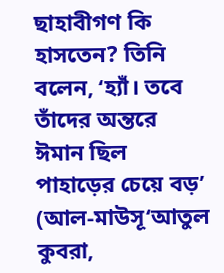ছাহাবীগণ কি হাসতেন? তিনি বলেন, ‘হ্যাঁ। তবে তাঁদের অন্তরে ঈমান ছিল পাহাড়ের চেয়ে বড়’ (আল-মাউসূ‘আতুল কুবরা,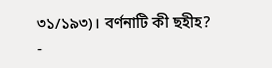৩১/১৯৩)। বর্ণনাটি কী ছহীহ? -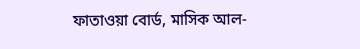ফাতাওয়া বোর্ড, মাসিক আল-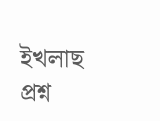ইখলাছ
প্রশ্ন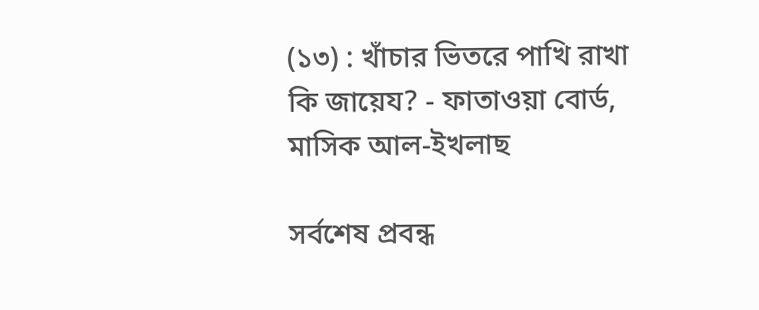(১৩) : খাঁচার ভিতরে পাখি রাখা কি জায়েয? - ফাতাওয়া বোর্ড, মাসিক আল-ইখলাছ

সর্বশেষ প্রবন্ধ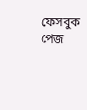ফেসবুক পেজ